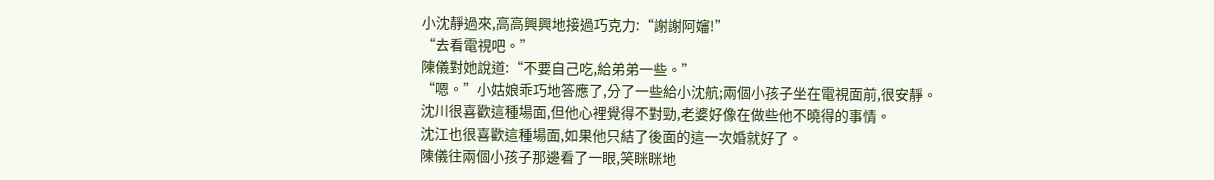小沈靜過來,高高興興地接過巧克力:“謝謝阿嬸!”
“去看電視吧。”
陳儀對她說道:“不要自己吃,給弟弟一些。”
“嗯。”小姑娘乖巧地答應了,分了一些給小沈航;兩個小孩子坐在電視面前,很安靜。
沈川很喜歡這種場面,但他心裡覺得不對勁,老婆好像在做些他不曉得的事情。
沈江也很喜歡這種場面,如果他只結了後面的這一次婚就好了。
陳儀往兩個小孩子那邊看了一眼,笑眯眯地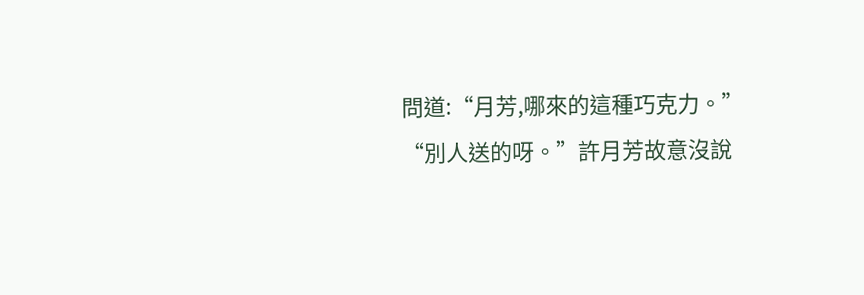問道:“月芳,哪來的這種巧克力。”
“別人送的呀。”許月芳故意沒說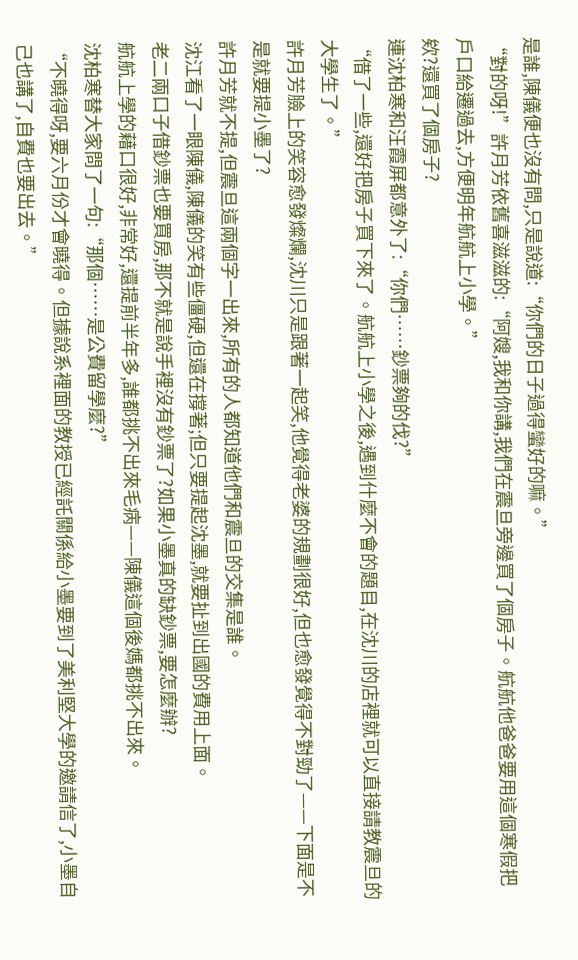是誰,陳儀便也沒有問,只是說道:“你們的日子過得蠻好的嘛。”
“對的呀!”許月芳依舊喜滋滋的:“阿嫂,我和你講,我們在震旦旁邊買了個房子。航航他爸爸要用這個寒假把戶口給遷過去,方便明年航航上小學。”
欸?還買了個房子?
連沈柏寒和汪霞屏都意外了:“你們……鈔票夠的伐?”
“借了一些,還好把房子買下來了。航航上小學之後,遇到什麼不會的題目,在沈川的店裡就可以直接請教震旦的大學生了。”
許月芳臉上的笑容愈發燦爛,沈川只是跟著一起笑,他覺得老婆的規劃很好,但也愈發覺得不對勁了——下面是不是就要提小墨了?
許月芳就不提,但震旦這兩個字一出來,所有的人都知道他們和震旦的交集是誰。
沈江看了一眼陳儀,陳儀的笑有些僵硬,但還在撐著;但只要提起沈墨,就要扯到出國的費用上面。
老二兩口子借鈔票也要買房,那不就是說手裡沒有鈔票了?如果小墨真的缺鈔票,要怎麼辦?
航航上學的藉口很好,非常好,還提前半年多,誰都挑不出來毛病——陳儀這個後媽都挑不出來。
沈柏寒替大家問了一句:“那個……是公費留學麼?”
“不曉得呀,要六月份才會曉得。但據說系裡面的教授已經託關係給小墨要到了美利堅大學的邀請信了,小墨自己也講了,自費也要出去。”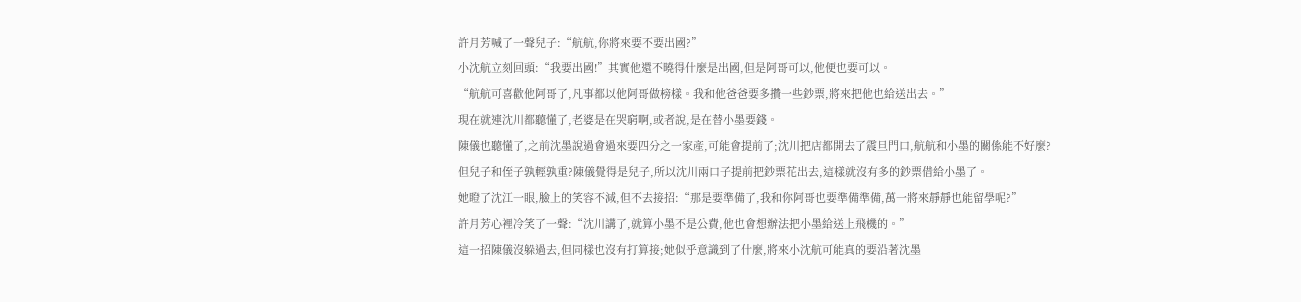許月芳喊了一聲兒子:“航航,你將來要不要出國?”
小沈航立刻回頭:“我要出國!”其實他還不曉得什麼是出國,但是阿哥可以,他便也要可以。
“航航可喜歡他阿哥了,凡事都以他阿哥做榜樣。我和他爸爸要多攢一些鈔票,將來把他也給送出去。”
現在就連沈川都聽懂了,老婆是在哭窮啊,或者說,是在替小墨要錢。
陳儀也聽懂了,之前沈墨說過會過來要四分之一家產,可能會提前了;沈川把店都開去了震旦門口,航航和小墨的關係能不好麼?
但兒子和侄子孰輕孰重?陳儀覺得是兒子,所以沈川兩口子提前把鈔票花出去,這樣就沒有多的鈔票借給小墨了。
她瞪了沈江一眼,臉上的笑容不減,但不去接招:“那是要準備了,我和你阿哥也要準備準備,萬一將來靜靜也能留學呢?”
許月芳心裡冷笑了一聲:“沈川講了,就算小墨不是公費,他也會想辦法把小墨給送上飛機的。”
這一招陳儀沒躲過去,但同樣也沒有打算接;她似乎意識到了什麼,將來小沈航可能真的要沿著沈墨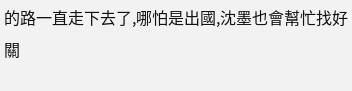的路一直走下去了,哪怕是出國,沈墨也會幫忙找好關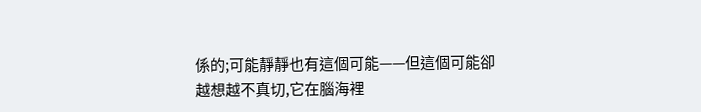係的;可能靜靜也有這個可能——但這個可能卻越想越不真切,它在腦海裡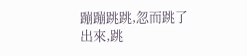蹦蹦跳跳,忽而跳了出來,跳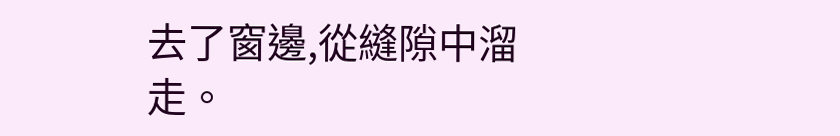去了窗邊,從縫隙中溜走。